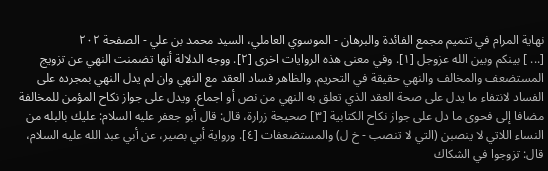نهاية المرام في تتميم مجمع الفائدة والبرهان - الموسوي العاملي، السيد محمد بن علي - الصفحة ٢٠٢
[... ] بينكم وبين الله عزوجل [١]. وفي معنى هذه الروايات اخرى [٢]. ووجه الدلالة أنها تضمنت النهي عن تزويج المستضعف والمخالف والنهي حقيقة في التحريم. والظاهر فساد العقد مع النهي وان لم يدل النهي بمجرده على الفساد لانتفاء ما يدل على صحة العقد الذي تعلق به النهي من نص أو اجماع. ويدل على جواز نكاح المؤمن للمخالفة مضافا إلى فحوى ما دل على جواز نكاح الكتابية [٣] صحيحة زرارة، قال: قال أبو جعفر عليه السلام: عليك بالبله من النساء اللاتي لا ينصبن (التي لا تنصب - خ ل) والمستضعفات [٤]. ورواية أبي بصير، عن أبي عبد الله عليه السلام، قال: تزوجوا في الشكاك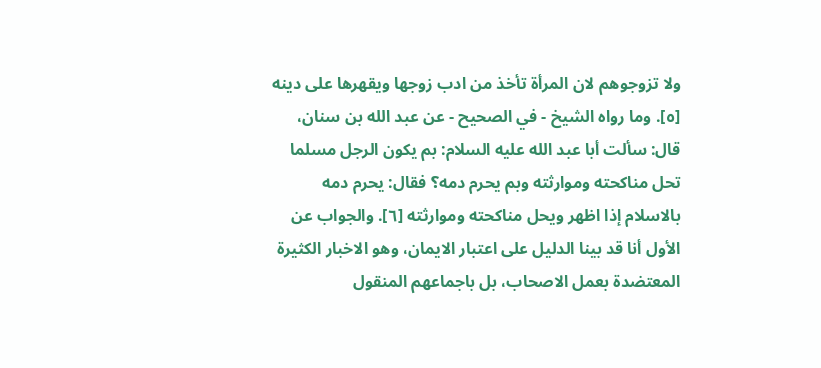ولا تزوجوهم لان المرأة تأخذ من ادب زوجها ويقهرها على دينه [٥]. وما رواه الشيخ - في الصحيح - عن عبد الله بن سنان، قال: سألت أبا عبد الله عليه السلام: بم يكون الرجل مسلما تحل مناكحته وموارثته وبم يحرم دمه؟ فقال: يحرم دمه بالاسلام إذا اظهر ويحل مناكحته وموارثته [٦]. والجواب عن الأول أنا قد بينا الدليل على اعتبار الايمان، وهو الاخبار الكثيرة المعتضدة بعمل الاصحاب، بل باجماعهم المنقول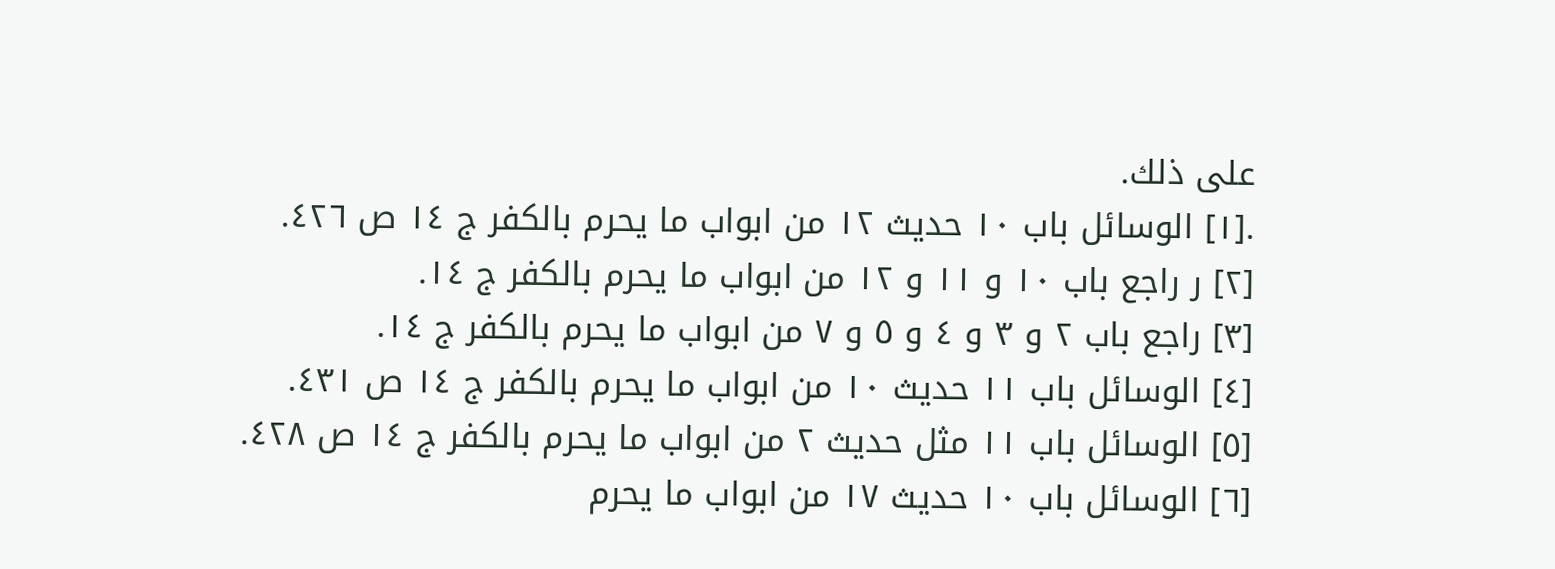على ذلك.
.[١] الوسائل باب ١٠ حديث ١٢ من ابواب ما يحرم بالكفر ج ١٤ ص ٤٢٦.
[٢] ر راجع باب ١٠ و ١١ و ١٢ من ابواب ما يحرم بالكفر ج ١٤.
[٣] راجع باب ٢ و ٣ و ٤ و ٥ و ٧ من ابواب ما يحرم بالكفر ج ١٤.
[٤] الوسائل باب ١١ حديث ١٠ من ابواب ما يحرم بالكفر ج ١٤ ص ٤٣١.
[٥] الوسائل باب ١١ مثل حديث ٢ من ابواب ما يحرم بالكفر ج ١٤ ص ٤٢٨.
[٦] الوسائل باب ١٠ حديث ١٧ من ابواب ما يحرم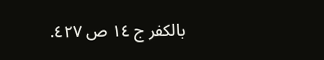بالكفر ج ١٤ ص ٤٢٧.